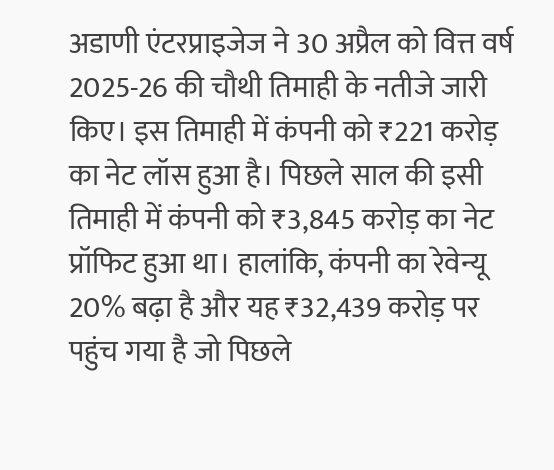अडाणी एंटरप्राइजेज ने 30 अप्रैल को वित्त वर्ष 2025-26 की चौथी तिमाही के नतीजे जारी किए। इस तिमाही में कंपनी को ₹221 करोड़ का नेट लॉस हुआ है। पिछले साल की इसी तिमाही में कंपनी को ₹3,845 करोड़ का नेट प्रॉफिट हुआ था। हालांकि, कंपनी का रेवेन्यू 20% बढ़ा है और यह ₹32,439 करोड़ पर पहुंच गया है जो पिछले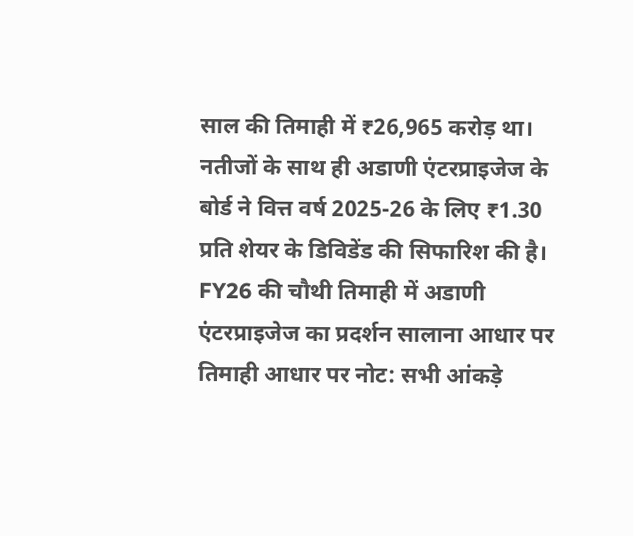साल की तिमाही में ₹26,965 करोड़ था। नतीजों के साथ ही अडाणी एंटरप्राइजेज के बोर्ड ने वित्त वर्ष 2025-26 के लिए ₹1.30 प्रति शेयर के डिविडेंड की सिफारिश की है। FY26 की चौथी तिमाही में अडाणी एंटरप्राइजेज का प्रदर्शन सालाना आधार पर
तिमाही आधार पर नोट: सभी आंकड़े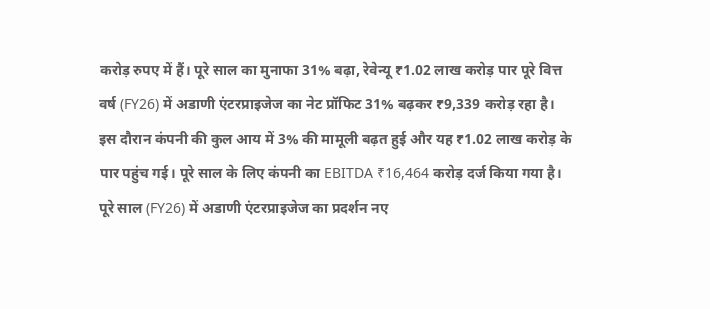करोड़ रुपए में हैं। पूरे साल का मुनाफा 31% बढ़ा, रेवेन्यू ₹1.02 लाख करोड़ पार पूरे वित्त वर्ष (FY26) में अडाणी एंटरप्राइजेज का नेट प्रॉफिट 31% बढ़कर ₹9,339 करोड़ रहा है। इस दौरान कंपनी की कुल आय में 3% की मामूली बढ़त हुई और यह ₹1.02 लाख करोड़ के पार पहुंच गई। पूरे साल के लिए कंपनी का EBITDA ₹16,464 करोड़ दर्ज किया गया है। पूरे साल (FY26) में अडाणी एंटरप्राइजेज का प्रदर्शन नए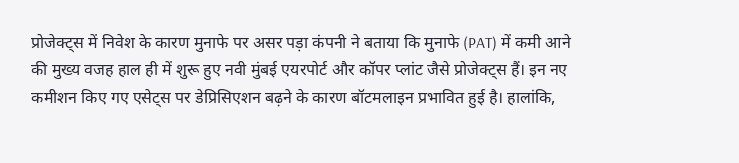प्रोजेक्ट्स में निवेश के कारण मुनाफे पर असर पड़ा कंपनी ने बताया कि मुनाफे (PAT) में कमी आने की मुख्य वजह हाल ही में शुरू हुए नवी मुंबई एयरपोर्ट और कॉपर प्लांट जैसे प्रोजेक्ट्स हैं। इन नए कमीशन किए गए एसेट्स पर डेप्रिसिएशन बढ़ने के कारण बॉटमलाइन प्रभावित हुई है। हालांकि,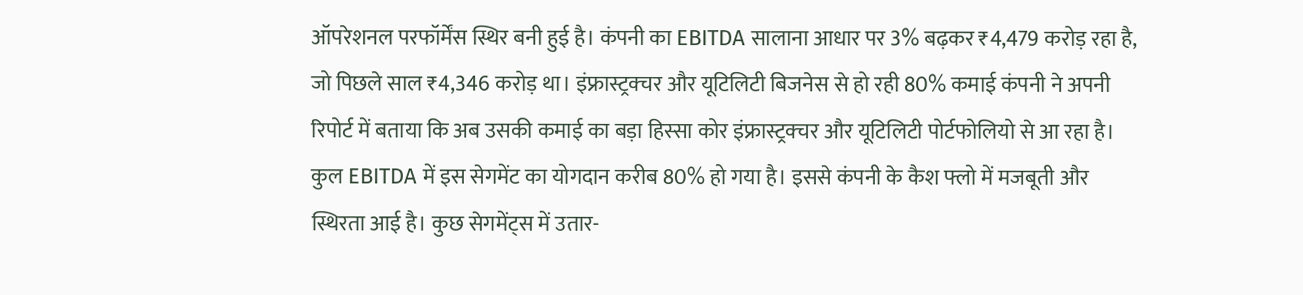ऑपरेशनल परफॉर्मेंस स्थिर बनी हुई है। कंपनी का EBITDA सालाना आधार पर 3% बढ़कर ₹4,479 करोड़ रहा है, जो पिछले साल ₹4,346 करोड़ था। इंफ्रास्ट्रक्चर और यूटिलिटी बिजनेस से हो रही 80% कमाई कंपनी ने अपनी रिपोर्ट में बताया कि अब उसकी कमाई का बड़ा हिस्सा कोर इंफ्रास्ट्रक्चर और यूटिलिटी पोर्टफोलियो से आ रहा है। कुल EBITDA में इस सेगमेंट का योगदान करीब 80% हो गया है। इससे कंपनी के कैश फ्लो में मजबूती और स्थिरता आई है। कुछ सेगमेंट्स में उतार-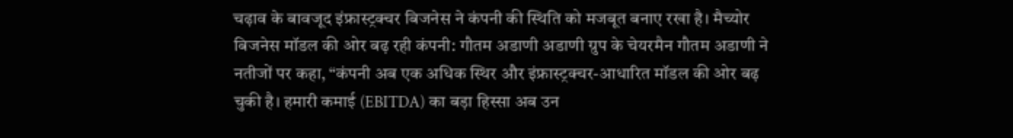चढ़ाव के बावजूद इंफ्रास्ट्रक्चर बिजनेस ने कंपनी की स्थिति को मजबूत बनाए रखा है। मैच्योर बिजनेस मॉडल की ओर बढ़ रही कंपनी: गौतम अडाणी अडाणी ग्रुप के चेयरमैन गौतम अडाणी ने नतीजों पर कहा, “कंपनी अब एक अधिक स्थिर और इंफ्रास्ट्रक्चर-आधारित मॉडल की ओर बढ़ चुकी है। हमारी कमाई (EBITDA) का बड़ा हिस्सा अब उन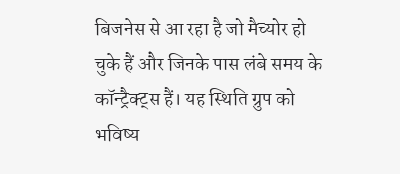बिजनेस से आ रहा है जो मैच्योर हो चुके हैं और जिनके पास लंबे समय के कॉन्ट्रैक्ट्स हैं। यह स्थिति ग्रुप को भविष्य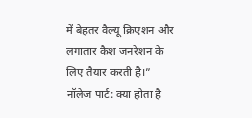में बेहतर वैल्यू क्रिएशन और लगातार कैश जनरेशन के लिए तैयार करती है।” नॉलेज पार्ट: क्या होता है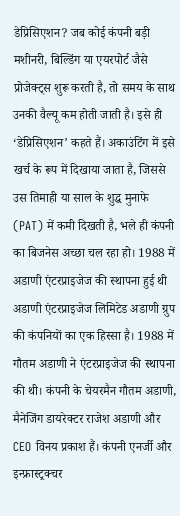डेप्रिसिएशन? जब कोई कंपनी बड़ी मशीनरी, बिल्डिंग या एयरपोर्ट जैसे प्रोजेक्ट्स शुरू करती है, तो समय के साथ उनकी वैल्यू कम होती जाती है। इसे ही ‘डेप्रिसिएशन’ कहते हैं। अकाउंटिंग में इसे खर्च के रूप में दिखाया जाता है, जिससे उस तिमाही या साल के शुद्ध मुनाफे (PAT) में कमी दिखती है, भले ही कंपनी का बिजनेस अच्छा चल रहा हो। 1988 में अडाणी एंटरप्राइजेज की स्थापना हुई थी अडाणी एंटरप्राइजेज लिमिटेड अडाणी ग्रुप की कंपनियों का एक हिस्सा है। 1988 में गौतम अडाणी ने एंटरप्राइजेज की स्थापना की थी। कंपनी के चेयरमैन गौतम अडाणी, मैनेजिंग डायरेक्टर राजेश अडाणी और CEO विनय प्रकाश हैं। कंपनी एनर्जी और इन्फ्रास्ट्रक्चर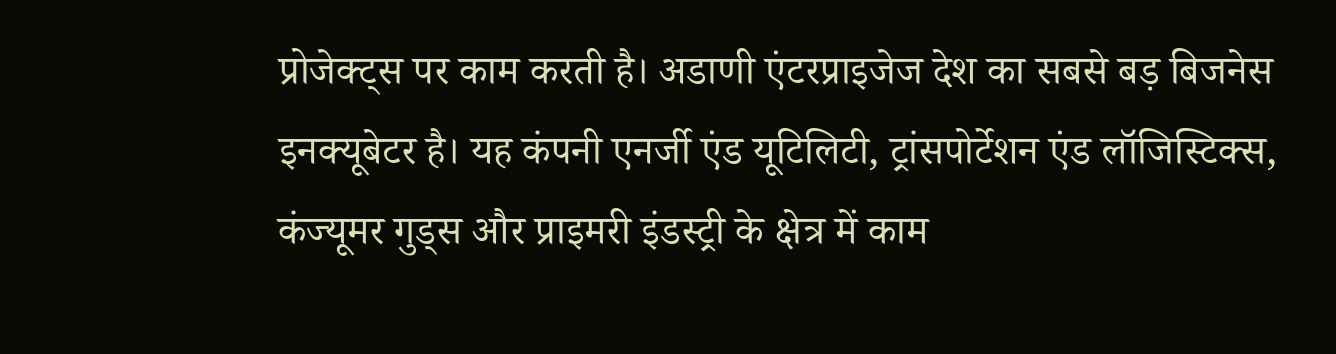प्रोजेक्ट्स पर काम करती है। अडाणी एंटरप्राइजेज देश का सबसे बड़ बिजनेस इनक्यूबेटर है। यह कंपनी एनर्जी एंड यूटिलिटी, ट्रांसपोर्टेशन एंड लॉजिस्टिक्स, कंज्यूमर गुड्स और प्राइमरी इंडस्ट्री के क्षेत्र में काम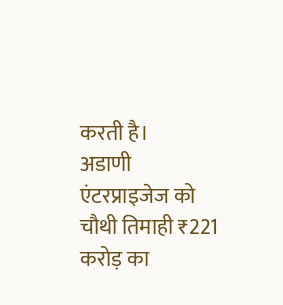करती है।
अडाणी एंटरप्राइजेज को चौथी तिमाही ₹221 करोड़ का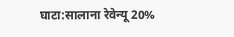घाटा:सालाना रेवेन्यू 20%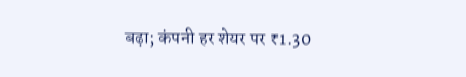बढ़ा; कंपनी हर शेयर पर ₹1.30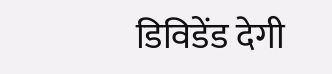डिविडेंड देगी